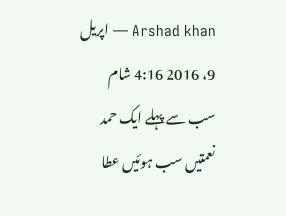Arshad khan — اپریل 9، 2016 4:16 شام
سب سے پہلے ایک حمد
نعمتیں سب ہوئیں عطا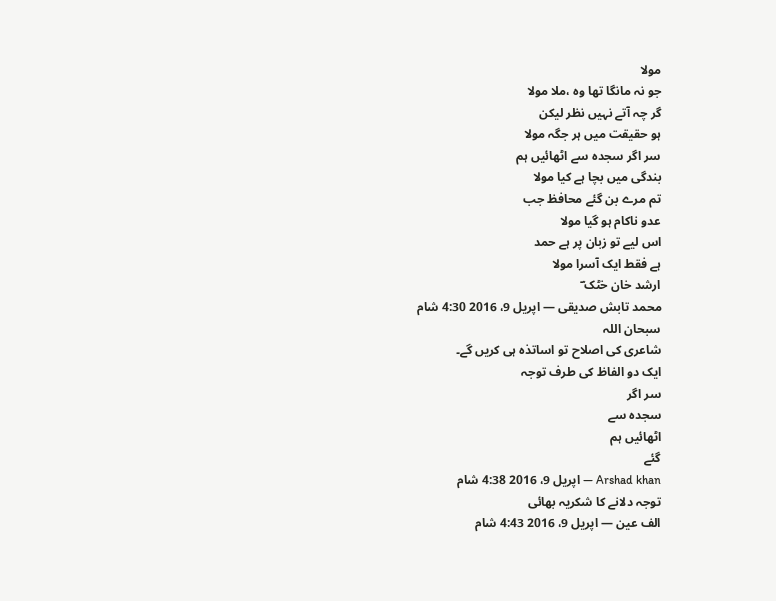مولا
جو نہ مانگا تها وہ ،ملا مولا
گر چہ آتے نہیں نظر لیکن
ہو حقیقت میں ہر جگہ مولا
سر اگر سجدہ سے اٹھائیں ہم
بندگی میں بچا ہے کیا مولا
تم مرے بن گئے محافظ جب
عدو ناکام ہو گیا مولا
اس لیے تو زبان پر ہے حمد
ہے فقط ایک آسرا مولا
ارشد خان خٹک ؔ
محمد تابش صدیقی — اپریل 9، 2016 4:30 شام
سبحان اللہ
شاعری کی اصلاح تو اساتذہ ہی کریں گے۔
ایک دو الفاظ کی طرف توجہ
سر اگر
سجدہ سے
اٹھائیں ہم
گئے
Arshad khan — اپریل 9، 2016 4:38 شام
توجہ دلانے کا شکریہ بهائی
الف عین — اپریل 9، 2016 4:43 شام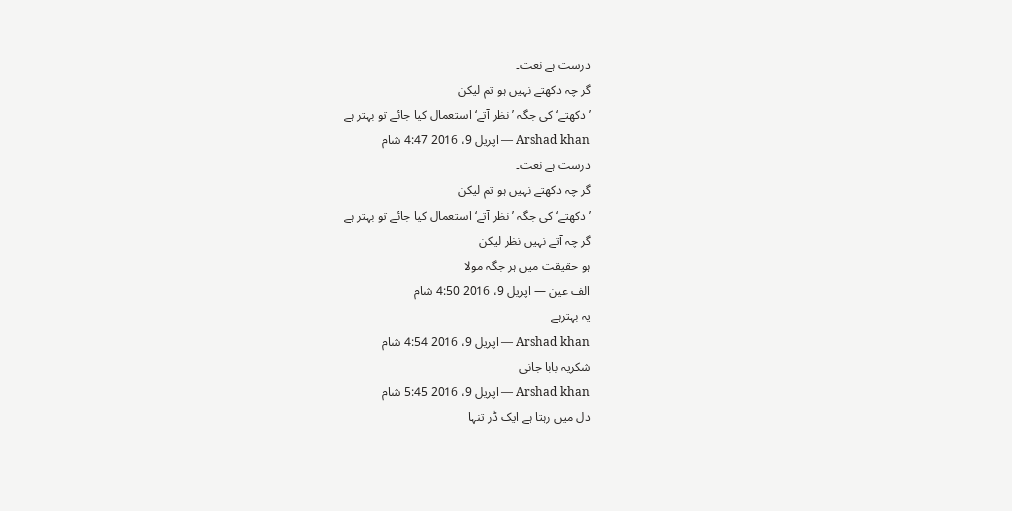درست ہے نعت۔
گر چہ دکھتے نہیں ہو تم لیکن
’دکھتے‘ کی جگہ ’نظر آتے‘ استعمال کیا جائے تو بہتر ہے
Arshad khan — اپریل 9، 2016 4:47 شام
درست ہے نعت۔
گر چہ دکھتے نہیں ہو تم لیکن
’دکھتے‘ کی جگہ ’نظر آتے‘ استعمال کیا جائے تو بہتر ہے
گر چہ آتے نہیں نظر لیکن
ہو حقیقت میں ہر جگہ مولا
الف عین — اپریل 9، 2016 4:50 شام
یہ بہترہے
Arshad khan — اپریل 9، 2016 4:54 شام
شکریہ بابا جانی
Arshad khan — اپریل 9، 2016 5:45 شام
دل میں رہتا ہے ایک ڈر تنہا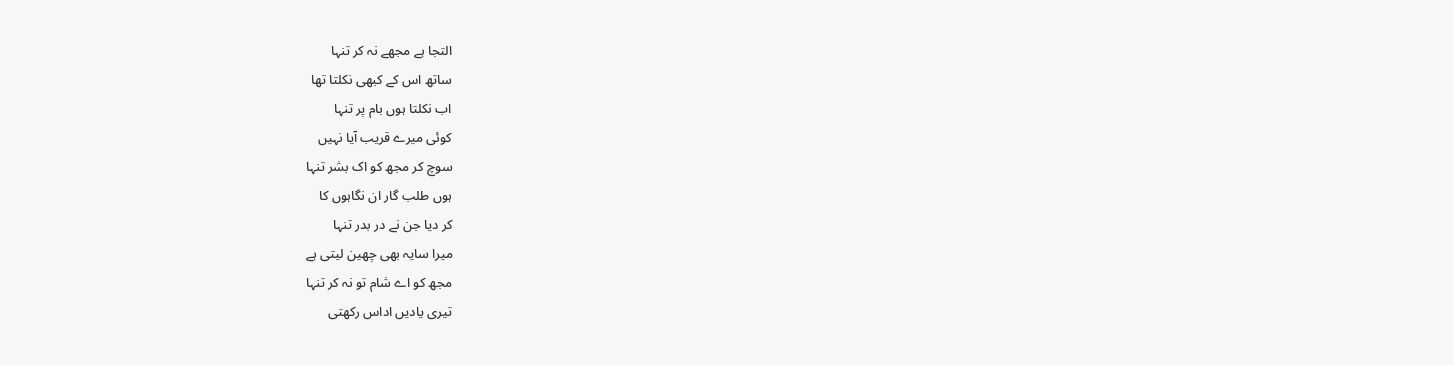التجا ہے مجھے نہ کر تنہا
ساتھ اس کے کبھی نکلتا تھا
اب نکلتا ہوں بام پر تنہا
کوئی میرے قریب آیا نہیں
سوچ کر مجھ کو اک بشر تنہا
ہوں طلب گار ان نگاہوں کا
کر دیا جن نے در بدر تنہا
میرا سایہ بهی چھین لیتی ہے
مجھ کو اے شام تو نہ کر تنہا
تیری یادیں اداس رکھتی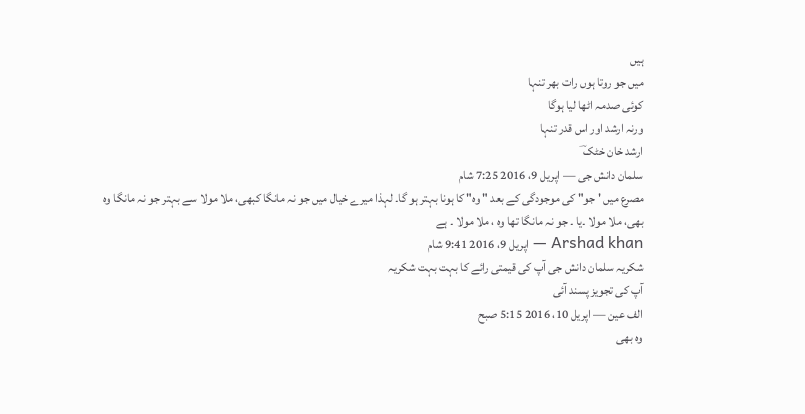ہیں
میں جو روتا ہوں رات بھر تنہا
کوئی صدمہ اٹھا لیا ہوگا
ورنہ ارشد اور اس قدر تنہا
ارشد خان خٹک ؔ
سلمان دانش جی — اپریل 9، 2016 7:25 شام
مصرع میں ' جو" کی موجودگی کے بعد " وہ" کا ہونا بہتر ہو گا۔ لہذا میرے خیال میں جو نہ مانگا کبھی، ملا مولا سے بہتر جو نہ مانگا وہ بھی، ملا مولا ۔یا ۔ جو نہ مانگا تھا وہ ، ملا مولا ۔ ہے
Arshad khan — اپریل 9، 2016 9:41 شام
شکریہ سلمان دانش جی آپ کی قیمتی رائے کا بہت بہت شکریہ
آپ کی تجویز پسند آئی
الف عین — اپریل 10، 2016 5:15 صبح
وہ بھی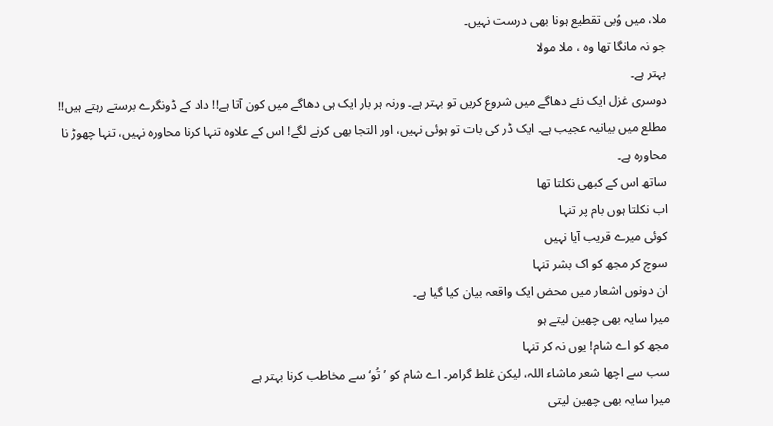ملا، میں وُبی تقطیع ہونا بھی درست نہیں۔
جو نہ مانگا تھا وہ ، ملا مولا
بہتر ہے۔
دوسری غزل ایک نئے دھاگے میں شروع کریں تو بہتر ہے۔ ورنہ ہر بار ایک ہی دھاگے میں کون آتا ہے!! داد کے ڈونگرے برستے رہتے ہیں!!
مطلع میں بیانیہ عجیب ہے۔ ایک ڈر کی بات تو ہوئی نہیں، اور التجا بھی کرنے لگے! اس کے علاوہ تنہا کرنا محاورہ نہیں، تنہا چھوڑ نا محاورہ ہے۔
ساتھ اس کے کبھی نکلتا تھا
اب نکلتا ہوں بام پر تنہا
کوئی میرے قریب آیا نہیں
سوچ کر مجھ کو اک بشر تنہا
ان دونوں اشعار میں محض ایک واقعہ بیان کیا گیا ہے۔
میرا سایہ بهی چھین لیتے ہو
مجھ کو اے شام! یوں نہ کر تنہا
سب سے اچھا شعر ماشاء اللہ، لیکن غلط گرامر۔ اے شام کو ’تُو‘ سے مخاطب کرنا بہتر ہے
میرا سایہ بھی چھین لیتی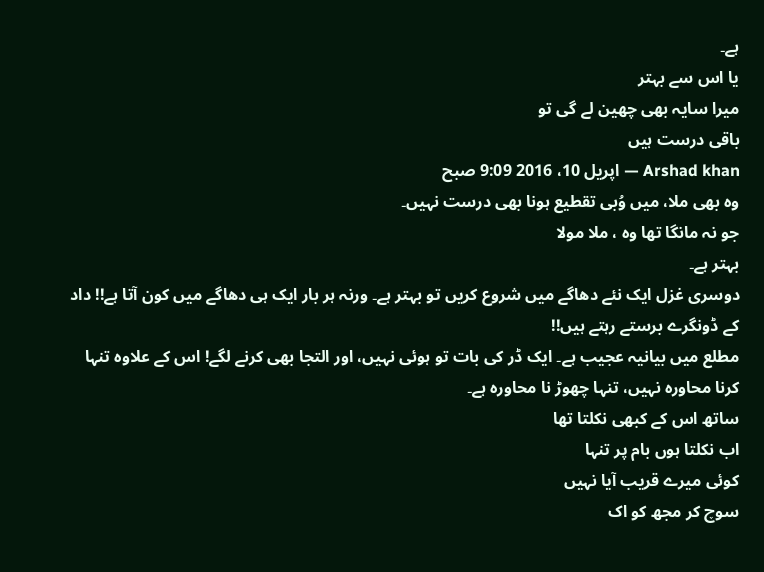ہے۔
یا اس سے بہتر
میرا سایہ بھی چھین لے گی تو
باقی درست ہیں
Arshad khan — اپریل 10، 2016 9:09 صبح
وہ بھی ملا، میں وُبی تقطیع ہونا بھی درست نہیں۔
جو نہ مانگا تھا وہ ، ملا مولا
بہتر ہے۔
دوسری غزل ایک نئے دھاگے میں شروع کریں تو بہتر ہے۔ ورنہ ہر بار ایک ہی دھاگے میں کون آتا ہے!! داد کے ڈونگرے برستے رہتے ہیں!!
مطلع میں بیانیہ عجیب ہے۔ ایک ڈر کی بات تو ہوئی نہیں، اور التجا بھی کرنے لگے! اس کے علاوہ تنہا کرنا محاورہ نہیں، تنہا چھوڑ نا محاورہ ہے۔
ساتھ اس کے کبھی نکلتا تھا
اب نکلتا ہوں بام پر تنہا
کوئی میرے قریب آیا نہیں
سوچ کر مجھ کو اک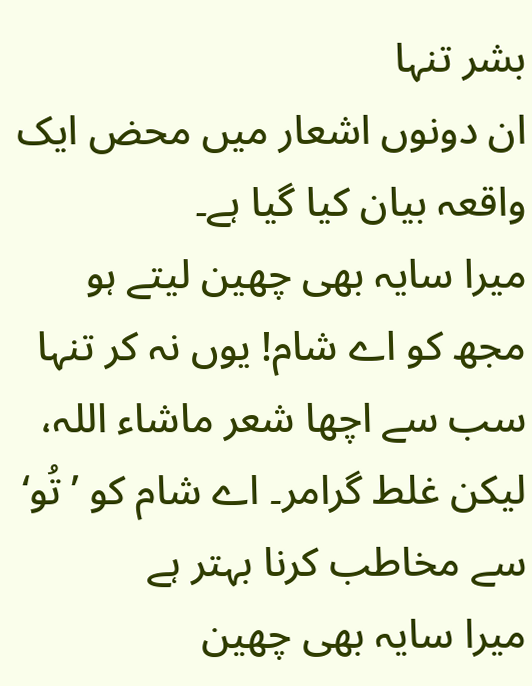بشر تنہا
ان دونوں اشعار میں محض ایک واقعہ بیان کیا گیا ہے۔
میرا سایہ بهی چھین لیتے ہو
مجھ کو اے شام! یوں نہ کر تنہا
سب سے اچھا شعر ماشاء اللہ، لیکن غلط گرامر۔ اے شام کو ’تُو‘ سے مخاطب کرنا بہتر ہے
میرا سایہ بھی چھین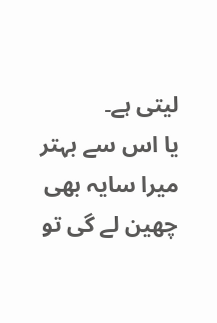لیتی ہے۔
یا اس سے بہتر
میرا سایہ بھی چھین لے گی تو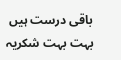باقی درست ہیں
بہت بہت شکریہ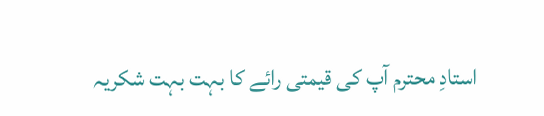استادِ محترم آپ کی قیمتی رائے کا بہت بہت شکریہ